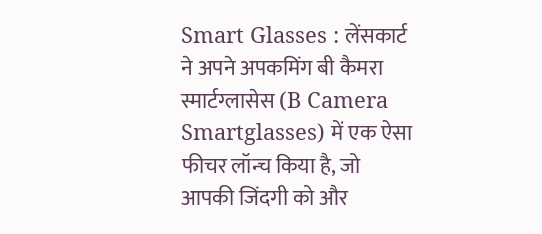Smart Glasses : लेंसकार्ट ने अपने अपकमिंग बी कैमरा स्मार्टग्लासेस (B Camera Smartglasses) में एक ऐसा फीचर लॉन्च किया है, जो आपकी जिंदगी को और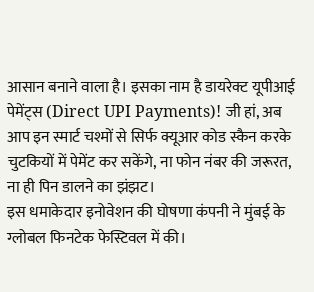आसान बनाने वाला है। इसका नाम है डायरेक्ट यूपीआई पेमेंट्स (Direct UPI Payments)! जी हां, अब आप इन स्मार्ट चश्मों से सिर्फ क्यूआर कोड स्कैन करके चुटकियों में पेमेंट कर सकेंगे, ना फोन नंबर की जरूरत, ना ही पिन डालने का झंझट।
इस धमाकेदार इनोवेशन की घोषणा कंपनी ने मुंबई के ग्लोबल फिनटेक फेस्टिवल में की।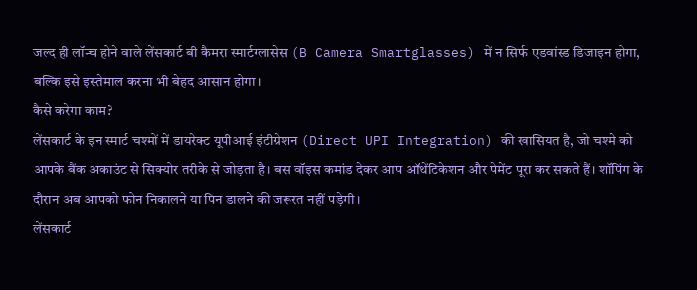जल्द ही लॉन्च होने वाले लेंसकार्ट बी कैमरा स्मार्टग्लासेस (B Camera Smartglasses) में न सिर्फ एडवांस्ड डिजाइन होगा, बल्कि इसे इस्तेमाल करना भी बेहद आसान होगा।
कैसे करेगा काम?
लेंसकार्ट के इन स्मार्ट चश्मों में डायरेक्ट यूपीआई इंटीग्रेशन (Direct UPI Integration) की खासियत है, जो चश्मे को आपके बैंक अकाउंट से सिक्योर तरीके से जोड़ता है। बस वॉइस कमांड देकर आप ऑथेंटिकेशन और पेमेंट पूरा कर सकते हैं। शॉपिंग के दौरान अब आपको फोन निकालने या पिन डालने की जरूरत नहीं पड़ेगी।
लेंसकार्ट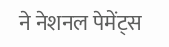ने नेशनल पेमेंट्स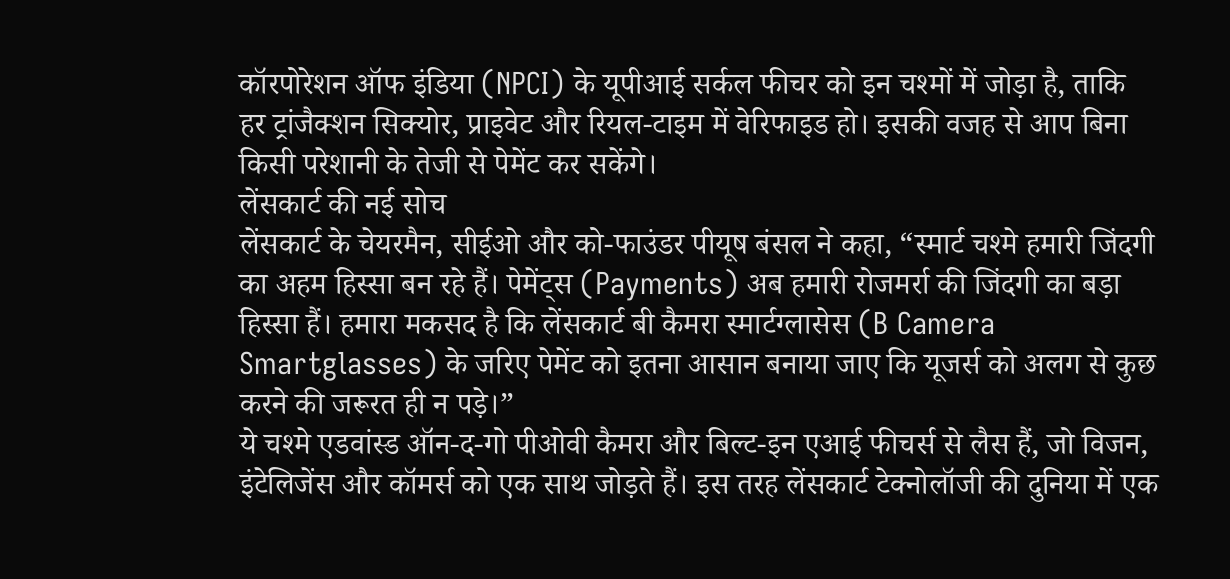कॉरपोरेशन ऑफ इंडिया (NPCI) के यूपीआई सर्कल फीचर को इन चश्मों में जोड़ा है, ताकि हर ट्रांजैक्शन सिक्योर, प्राइवेट और रियल-टाइम में वेरिफाइड हो। इसकी वजह से आप बिना किसी परेशानी के तेजी से पेमेंट कर सकेंगे।
लेंसकार्ट की नई सोच
लेंसकार्ट के चेयरमैन, सीईओ और को-फाउंडर पीयूष बंसल ने कहा, “स्मार्ट चश्मे हमारी जिंदगी का अहम हिस्सा बन रहे हैं। पेमेंट्स (Payments) अब हमारी रोजमर्रा की जिंदगी का बड़ा हिस्सा हैं। हमारा मकसद है कि लेंसकार्ट बी कैमरा स्मार्टग्लासेस (B Camera Smartglasses) के जरिए पेमेंट को इतना आसान बनाया जाए कि यूजर्स को अलग से कुछ करने की जरूरत ही न पड़े।”
ये चश्मे एडवांस्ड ऑन-द-गो पीओवी कैमरा और बिल्ट-इन एआई फीचर्स से लैस हैं, जो विजन, इंटेलिजेंस और कॉमर्स को एक साथ जोड़ते हैं। इस तरह लेंसकार्ट टेक्नोलॉजी की दुनिया में एक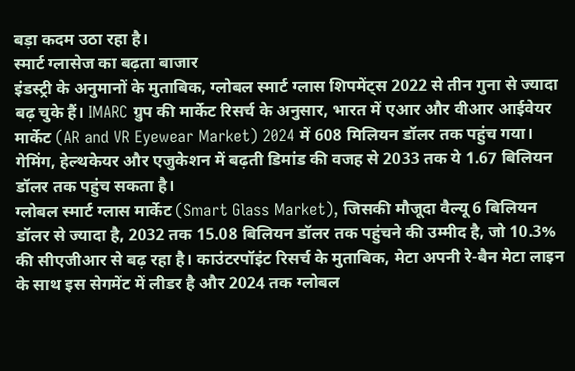बड़ा कदम उठा रहा है।
स्मार्ट ग्लासेज का बढ़ता बाजार
इंडस्ट्री के अनुमानों के मुताबिक, ग्लोबल स्मार्ट ग्लास शिपमेंट्स 2022 से तीन गुना से ज्यादा बढ़ चुके हैं। IMARC ग्रुप की मार्केट रिसर्च के अनुसार, भारत में एआर और वीआर आईवेयर मार्केट (AR and VR Eyewear Market) 2024 में 608 मिलियन डॉलर तक पहुंच गया। गेमिंग, हेल्थकेयर और एजुकेशन में बढ़ती डिमांड की वजह से 2033 तक ये 1.67 बिलियन डॉलर तक पहुंच सकता है।
ग्लोबल स्मार्ट ग्लास मार्केट (Smart Glass Market), जिसकी मौजूदा वैल्यू 6 बिलियन डॉलर से ज्यादा है, 2032 तक 15.08 बिलियन डॉलर तक पहुंचने की उम्मीद है, जो 10.3% की सीएजीआर से बढ़ रहा है। काउंटरपॉइंट रिसर्च के मुताबिक, मेटा अपनी रे-बैन मेटा लाइन के साथ इस सेगमेंट में लीडर है और 2024 तक ग्लोबल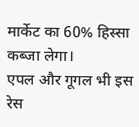मार्केट का 60% हिस्सा कब्जा लेगा।
एपल और गूगल भी इस रेस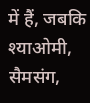में हैं, जबकि श्याओमी, सैमसंग,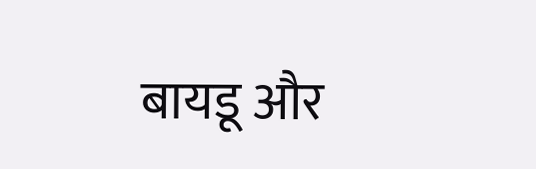बायडू और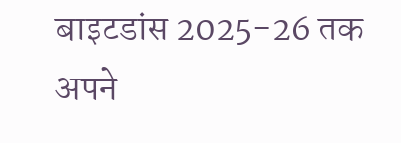बाइटडांस 2025-26 तक अपने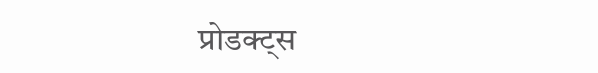प्रोडक्ट्स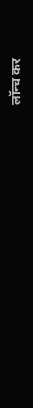लॉन्च कर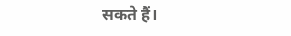सकते हैं।